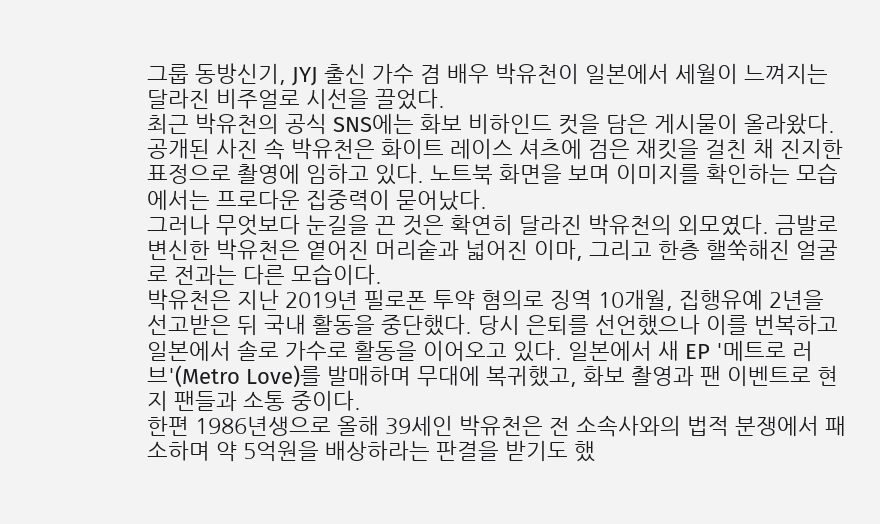그룹 동방신기, JYJ 출신 가수 겸 배우 박유천이 일본에서 세월이 느껴지는 달라진 비주얼로 시선을 끌었다.
최근 박유천의 공식 SNS에는 화보 비하인드 컷을 담은 게시물이 올라왔다.
공개된 사진 속 박유천은 화이트 레이스 셔츠에 검은 재킷을 걸친 채 진지한 표정으로 촬영에 임하고 있다. 노트북 화면을 보며 이미지를 확인하는 모습에서는 프로다운 집중력이 묻어났다.
그러나 무엇보다 눈길을 끈 것은 확연히 달라진 박유천의 외모였다. 금발로 변신한 박유천은 옅어진 머리숱과 넓어진 이마, 그리고 한층 핼쑥해진 얼굴로 전과는 다른 모습이다.
박유천은 지난 2019년 필로폰 투약 혐의로 징역 10개월, 집행유예 2년을 선고받은 뒤 국내 활동을 중단했다. 당시 은퇴를 선언했으나 이를 번복하고 일본에서 솔로 가수로 활동을 이어오고 있다. 일본에서 새 EP '메트로 러브'(Metro Love)를 발매하며 무대에 복귀했고, 화보 촬영과 팬 이벤트로 현지 팬들과 소통 중이다.
한편 1986년생으로 올해 39세인 박유천은 전 소속사와의 법적 분쟁에서 패소하며 약 5억원을 배상하라는 판결을 받기도 했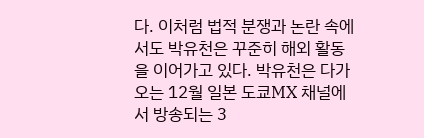다. 이처럼 법적 분쟁과 논란 속에서도 박유천은 꾸준히 해외 활동을 이어가고 있다. 박유천은 다가오는 12월 일본 도쿄MX 채널에서 방송되는 3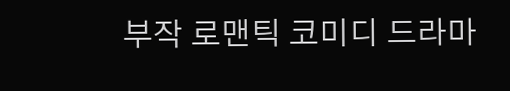부작 로맨틱 코미디 드라마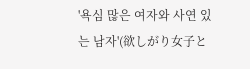'욕심 많은 여자와 사연 있는 남자'(欲しがり女子と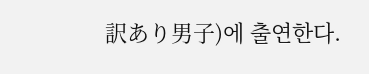訳あり男子)에 출연한다.